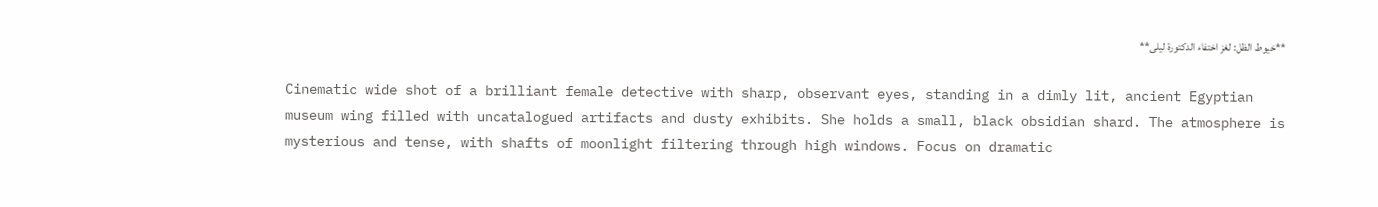**خيوط الظل: لغز اختفاء الدكتورة ليلى**

Cinematic wide shot of a brilliant female detective with sharp, observant eyes, standing in a dimly lit, ancient Egyptian museum wing filled with uncatalogued artifacts and dusty exhibits. She holds a small, black obsidian shard. The atmosphere is mysterious and tense, with shafts of moonlight filtering through high windows. Focus on dramatic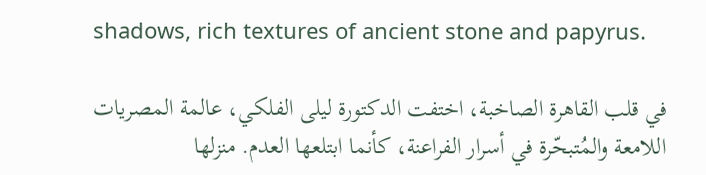shadows, rich textures of ancient stone and papyrus.

في قلب القاهرة الصاخبة، اختفت الدكتورة ليلى الفلكي، عالمة المصريات اللامعة والمُتبحّرة في أسرار الفراعنة، كأنما ابتلعها العدم. منزلها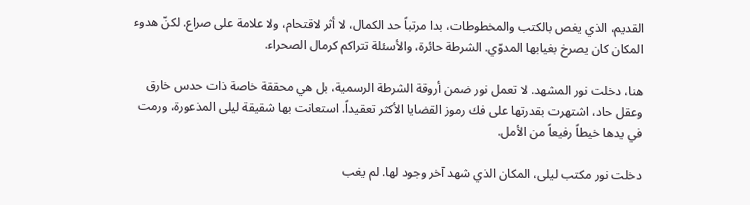القديم، الذي يغص بالكتب والمخطوطات، بدا مرتباً حد الكمال، لا أثر لاقتحام، ولا علامة على صراع. لكنّ هدوء المكان كان يصرخ بغيابها المدوّي. الشرطة حائرة، والأسئلة تتراكم كرمال الصحراء.

هنا، دخلت نور المشهد. لا تعمل نور ضمن أروقة الشرطة الرسمية، بل هي محققة خاصة ذات حدس خارق وعقل حاد، اشتهرت بقدرتها على فك رموز القضايا الأكثر تعقيداً. استعانت بها شقيقة ليلى المذعورة، ورمت في يدها خيطاً رفيعاً من الأمل.

دخلت نور مكتب ليلى، المكان الذي شهد آخر وجود لها. لم يغب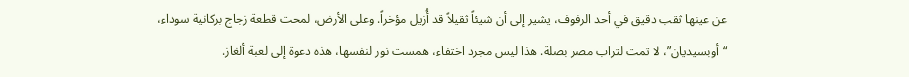عن عينها ثقب دقيق في أحد الرفوف، يشير إلى أن شيئاً ثقيلاً قد أُزيل مؤخراً. وعلى الأرض، لمحت قطعة زجاج بركانية سوداء، “أوبسيديان”، لا تمت لتراب مصر بصلة. هذا ليس مجرد اختفاء، همست نور لنفسها، هذه دعوة إلى لعبة ألغاز.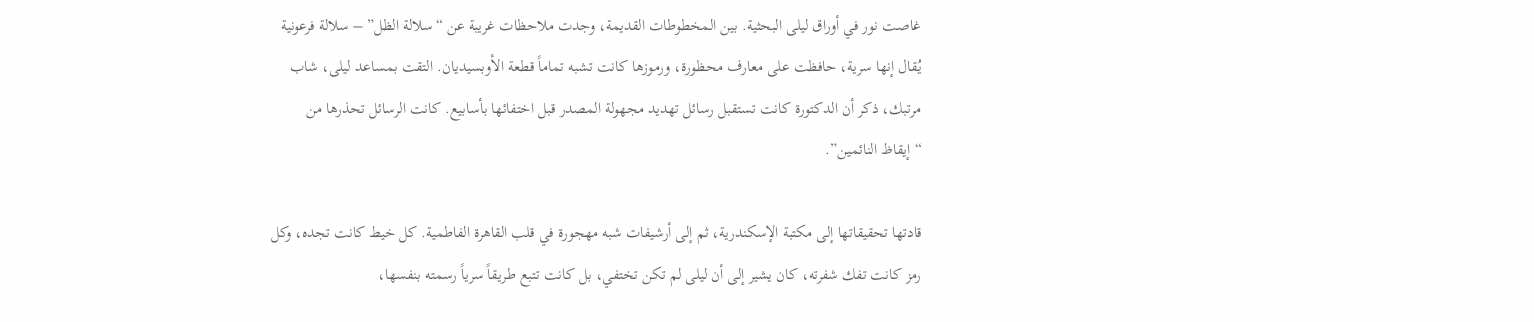غاصت نور في أوراق ليلى البحثية. بين المخطوطات القديمة، وجدت ملاحظات غريبة عن “سلالة الظل” – سلالة فرعونية يُقال إنها سرية، حافظت على معارف محظورة، ورموزها كانت تشبه تماماً قطعة الأوبسيديان. التقت بمساعد ليلى، شاب مرتبك، ذكر أن الدكتورة كانت تستقبل رسائل تهديد مجهولة المصدر قبل اختفائها بأسابيع. كانت الرسائل تحذرها من “إيقاظ النائمين”.

قادتها تحقيقاتها إلى مكتبة الإسكندرية، ثم إلى أرشيفات شبه مهجورة في قلب القاهرة الفاطمية. كل خيط كانت تجده، وكل رمز كانت تفك شفرته، كان يشير إلى أن ليلى لم تكن تختفي، بل كانت تتبع طريقاً سرياً رسمته بنفسها،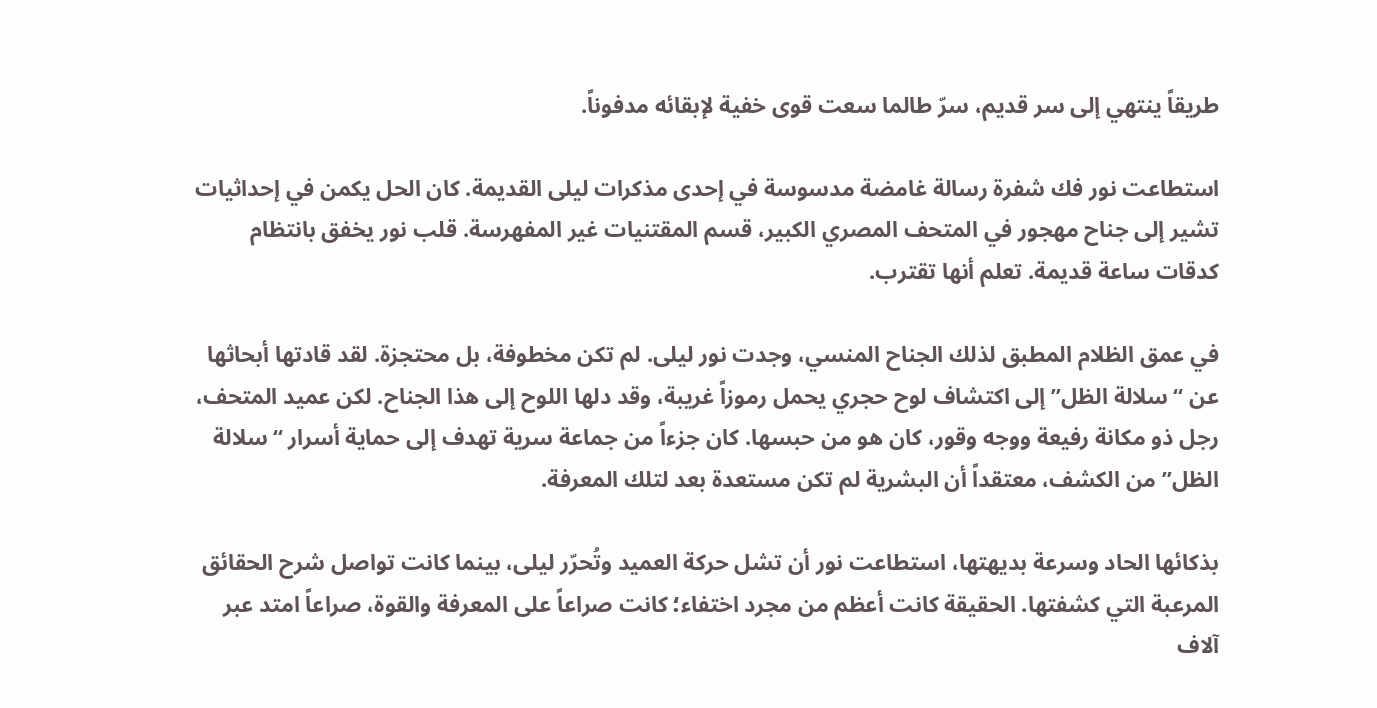طريقاً ينتهي إلى سر قديم، سرّ طالما سعت قوى خفية لإبقائه مدفوناً.

استطاعت نور فك شفرة رسالة غامضة مدسوسة في إحدى مذكرات ليلى القديمة. كان الحل يكمن في إحداثيات تشير إلى جناح مهجور في المتحف المصري الكبير، قسم المقتنيات غير المفهرسة. قلب نور يخفق بانتظام كدقات ساعة قديمة. تعلم أنها تقترب.

في عمق الظلام المطبق لذلك الجناح المنسي، وجدت نور ليلى. لم تكن مخطوفة، بل محتجزة. لقد قادتها أبحاثها عن “سلالة الظل” إلى اكتشاف لوح حجري يحمل رموزاً غريبة، وقد دلها اللوح إلى هذا الجناح. لكن عميد المتحف، رجل ذو مكانة رفيعة ووجه وقور، كان هو من حبسها. كان جزءاً من جماعة سرية تهدف إلى حماية أسرار “سلالة الظل” من الكشف، معتقداً أن البشرية لم تكن مستعدة بعد لتلك المعرفة.

بذكائها الحاد وسرعة بديهتها، استطاعت نور أن تشل حركة العميد وتُحرّر ليلى، بينما كانت تواصل شرح الحقائق المرعبة التي كشفتها. الحقيقة كانت أعظم من مجرد اختفاء؛ كانت صراعاً على المعرفة والقوة، صراعاً امتد عبر آلاف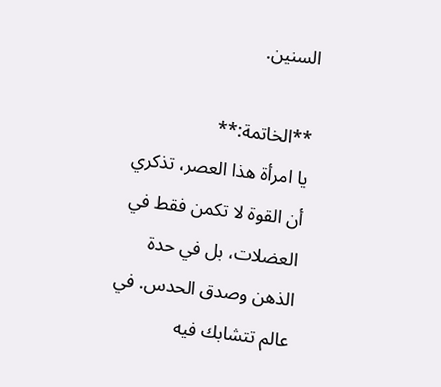السنين.

**الخاتمة:**
يا امرأة هذا العصر، تذكري أن القوة لا تكمن فقط في العضلات، بل في حدة الذهن وصدق الحدس. في عالم تتشابك فيه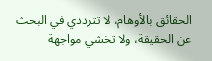الحقائق بالأوهام، لا تترددي في البحث عن الحقيقة، ولا تخشي مواجهة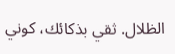الظلال. ثقي بذكائك، كوني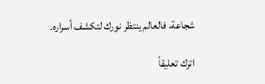شجاعة، فالعالم ينتظر نورك لتكشف أسراره.

اترك تعليقاً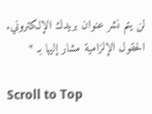لن يتم نشر عنوان بريدك الإلكتروني. الحقول الإلزامية مشار إليها بـ *

Scroll to Top